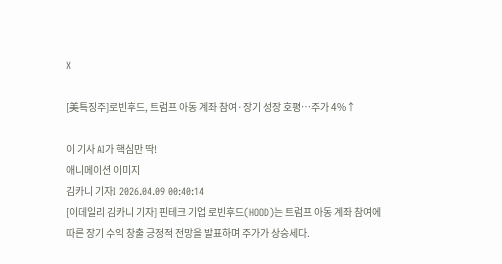X

[美특징주]로빈후드, 트럼프 아동 계좌 참여·장기 성장 호평…주가 4%↑

이 기사 AI가 핵심만 딱!
애니메이션 이미지
김카니 기자I 2026.04.09 00:40:14
[이데일리 김카니 기자] 핀테크 기업 로빈후드(HOOD)는 트럼프 아동 계좌 참여에 따른 장기 수익 창출 긍정적 전망을 발표하며 주가가 상승세다.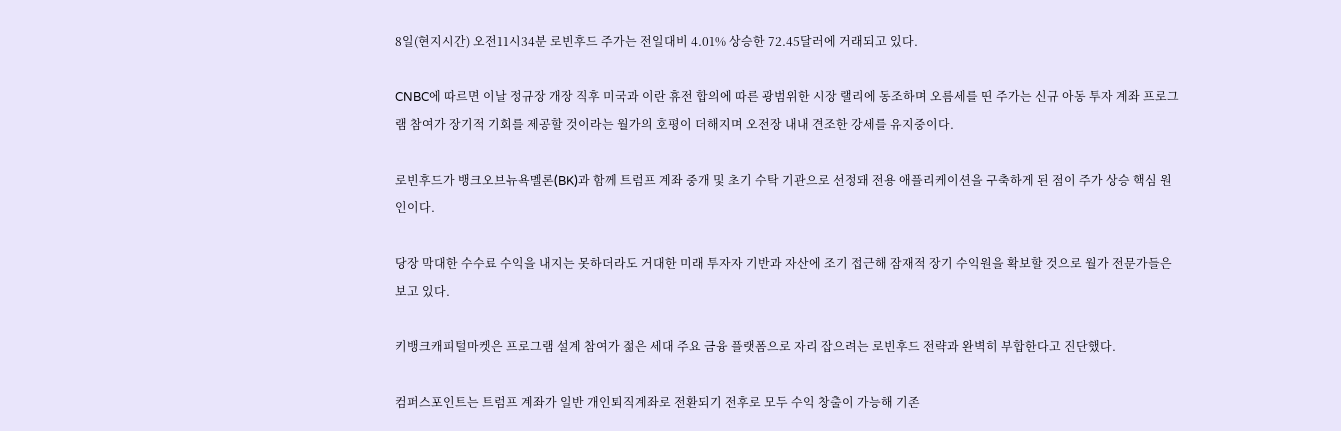8일(현지시간) 오전11시34분 로빈후드 주가는 전일대비 4.01% 상승한 72.45달러에 거래되고 있다.

CNBC에 따르면 이날 정규장 개장 직후 미국과 이란 휴전 합의에 따른 광범위한 시장 랠리에 동조하며 오름세를 띤 주가는 신규 아동 투자 계좌 프로그램 참여가 장기적 기회를 제공할 것이라는 월가의 호평이 더해지며 오전장 내내 견조한 강세를 유지중이다.

로빈후드가 뱅크오브뉴욕멜론(BK)과 함께 트럼프 계좌 중개 및 초기 수탁 기관으로 선정돼 전용 애플리케이션을 구축하게 된 점이 주가 상승 핵심 원인이다.

당장 막대한 수수료 수익을 내지는 못하더라도 거대한 미래 투자자 기반과 자산에 조기 접근해 잠재적 장기 수익원을 확보할 것으로 월가 전문가들은 보고 있다.

키뱅크캐피털마켓은 프로그램 설계 참여가 젊은 세대 주요 금융 플랫폼으로 자리 잡으려는 로빈후드 전략과 완벽히 부합한다고 진단했다.

컴퍼스포인트는 트럼프 계좌가 일반 개인퇴직계좌로 전환되기 전후로 모두 수익 창출이 가능해 기존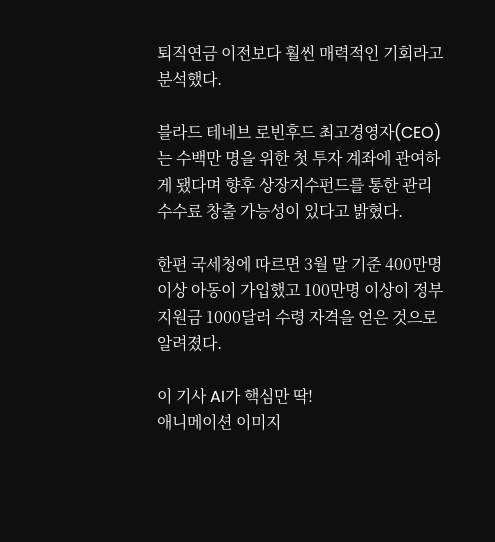퇴직연금 이전보다 훨씬 매력적인 기회라고 분석했다.

블라드 테네브 로빈후드 최고경영자(CEO)는 수백만 명을 위한 첫 투자 계좌에 관여하게 됐다며 향후 상장지수펀드를 통한 관리 수수료 창출 가능성이 있다고 밝혔다.

한편 국세청에 따르면 3월 말 기준 400만명 이상 아동이 가입했고 100만명 이상이 정부 지원금 1000달러 수령 자격을 얻은 것으로 알려졌다.

이 기사 AI가 핵심만 딱!
애니메이션 이미지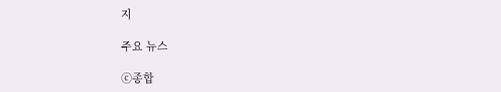지

주요 뉴스

ⓒ종합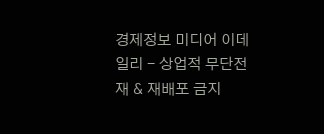경제정보 미디어 이데일리 - 상업적 무단전재 & 재배포 금지